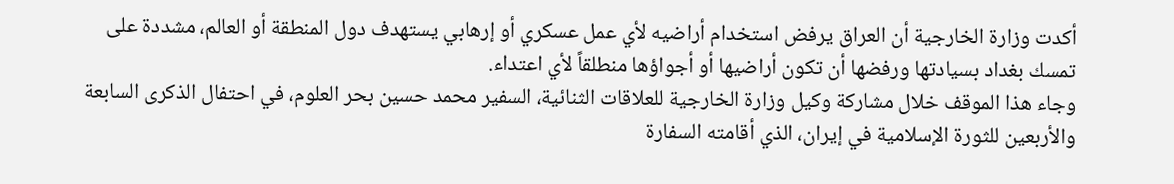أكدت وزارة الخارجية أن العراق يرفض استخدام أراضيه لأي عمل عسكري أو إرهابي يستهدف دول المنطقة أو العالم، مشددة على تمسك بغداد بسيادتها ورفضها أن تكون أراضيها أو أجواؤها منطلقاً لأي اعتداء.
وجاء هذا الموقف خلال مشاركة وكيل وزارة الخارجية للعلاقات الثنائية، السفير محمد حسين بحر العلوم، في احتفال الذكرى السابعة والأربعين للثورة الإسلامية في إيران، الذي أقامته السفارة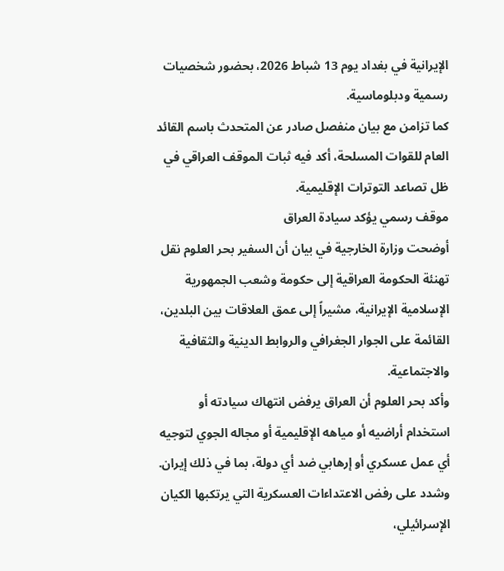الإيرانية في بغداد يوم 13 شباط 2026، بحضور شخصيات رسمية ودبلوماسية.
كما تزامن مع بيان منفصل صادر عن المتحدث باسم القائد العام للقوات المسلحة، أكد فيه ثبات الموقف العراقي في ظل تصاعد التوترات الإقليمية.
موقف رسمي يؤكد سيادة العراق
أوضحت وزارة الخارجية في بيان أن السفير بحر العلوم نقل تهنئة الحكومة العراقية إلى حكومة وشعب الجمهورية الإسلامية الإيرانية، مشيراً إلى عمق العلاقات بين البلدين، القائمة على الجوار الجغرافي والروابط الدينية والثقافية والاجتماعية.
وأكد بحر العلوم أن العراق يرفض انتهاك سيادته أو استخدام أراضيه أو مياهه الإقليمية أو مجاله الجوي لتوجيه أي عمل عسكري أو إرهابي ضد أي دولة، بما في ذلك إيران.
وشدد على رفض الاعتداءات العسكرية التي يرتكبها الكيان الإسرائيلي،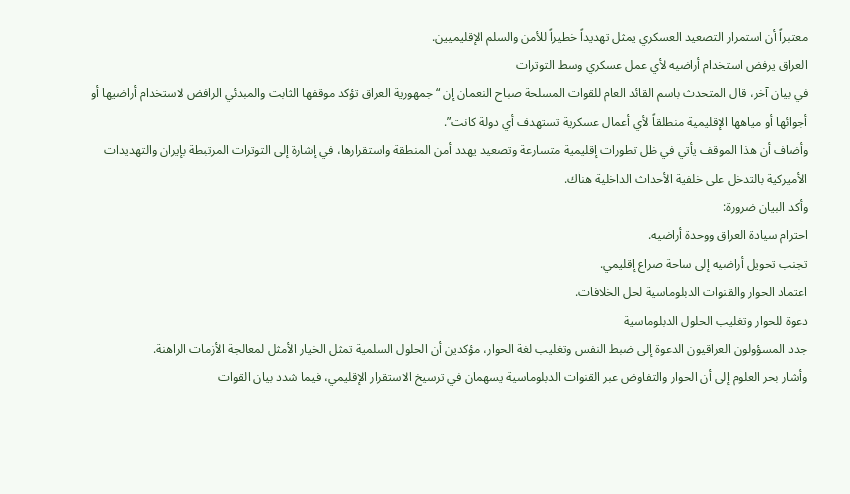معتبراً أن استمرار التصعيد العسكري يمثل تهديداً خطيراً للأمن والسلم الإقليميين.
العراق يرفض استخدام أراضيه لأي عمل عسكري وسط التوترات
في بيان آخر، قال المتحدث باسم القائد العام للقوات المسلحة صباح النعمان إن “جمهورية العراق تؤكد موقفها الثابت والمبدئي الرافض لاستخدام أراضيها أو أجوائها أو مياهها الإقليمية منطلقاً لأي أعمال عسكرية تستهدف أي دولة كانت”.
وأضاف أن هذا الموقف يأتي في ظل تطورات إقليمية متسارعة وتصعيد يهدد أمن المنطقة واستقرارها، في إشارة إلى التوترات المرتبطة بإيران والتهديدات الأميركية بالتدخل على خلفية الأحداث الداخلية هناك.
وأكد البيان ضرورة:
احترام سيادة العراق ووحدة أراضيه.
تجنب تحويل أراضيه إلى ساحة صراع إقليمي.
اعتماد الحوار والقنوات الدبلوماسية لحل الخلافات.
دعوة للحوار وتغليب الحلول الدبلوماسية
جدد المسؤولون العراقيون الدعوة إلى ضبط النفس وتغليب لغة الحوار، مؤكدين أن الحلول السلمية تمثل الخيار الأمثل لمعالجة الأزمات الراهنة.
وأشار بحر العلوم إلى أن الحوار والتفاوض عبر القنوات الدبلوماسية يسهمان في ترسيخ الاستقرار الإقليمي، فيما شدد بيان القوات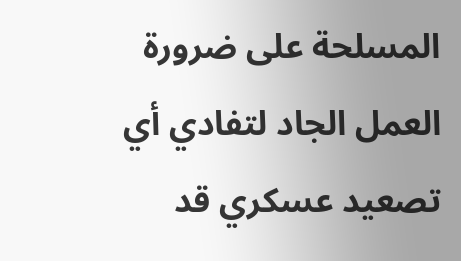المسلحة على ضرورة العمل الجاد لتفادي أي تصعيد عسكري قد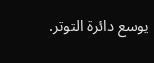يوسع دائرة التوتر.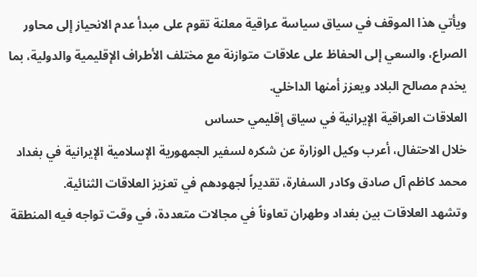ويأتي هذا الموقف في سياق سياسة عراقية معلنة تقوم على مبدأ عدم الانحياز إلى محاور الصراع، والسعي إلى الحفاظ على علاقات متوازنة مع مختلف الأطراف الإقليمية والدولية، بما يخدم مصالح البلاد ويعزز أمنها الداخلي.
العلاقات العراقية الإيرانية في سياق إقليمي حساس
خلال الاحتفال، أعرب وكيل الوزارة عن شكره لسفير الجمهورية الإسلامية الإيرانية في بغداد محمد كاظم آل صادق وكادر السفارة، تقديراً لجهودهم في تعزيز العلاقات الثنائية.
وتشهد العلاقات بين بغداد وطهران تعاوناً في مجالات متعددة، في وقت تواجه فيه المنطقة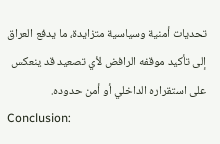تحديات أمنية وسياسية متزايدة، ما يدفع العراق إلى تأكيد موقفه الرافض لأي تصعيد قد ينعكس على استقراره الداخلي أو أمن حدوده.
Conclusion: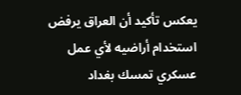يعكس تأكيد أن العراق يرفض استخدام أراضيه لأي عمل عسكري تمسك بغداد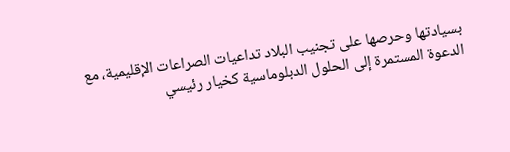بسيادتها وحرصها على تجنيب البلاد تداعيات الصراعات الإقليمية، مع الدعوة المستمرة إلى الحلول الدبلوماسية كخيار رئيسي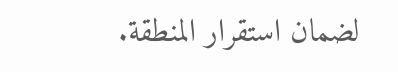لضمان استقرار المنطقة.